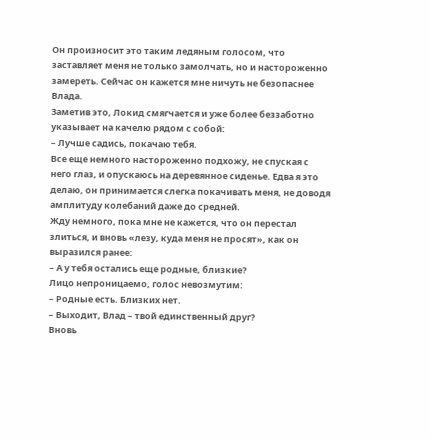Он произносит это таким ледяным голосом, что заставляет меня не только замолчать, но и настороженно замереть. Сейчас он кажется мне ничуть не безопаснее Влада.
Заметив это, Локид смягчается и уже более беззаботно указывает на качелю рядом с собой:
– Лучше садись, покачаю тебя.
Все еще немного настороженно подхожу, не спуская с него глаз, и опускаюсь на деревянное сиденье. Едва я это делаю, он принимается слегка покачивать меня, не доводя амплитуду колебаний даже до средней.
Жду немного, пока мне не кажется, что он перестал злиться, и вновь «лезу, куда меня не просят», как он выразился ранее:
– А у тебя остались еще родные, близкие?
Лицо непроницаемо, голос невозмутим:
– Родные есть. Близких нет.
– Выходит, Влад – твой единственный друг?
Вновь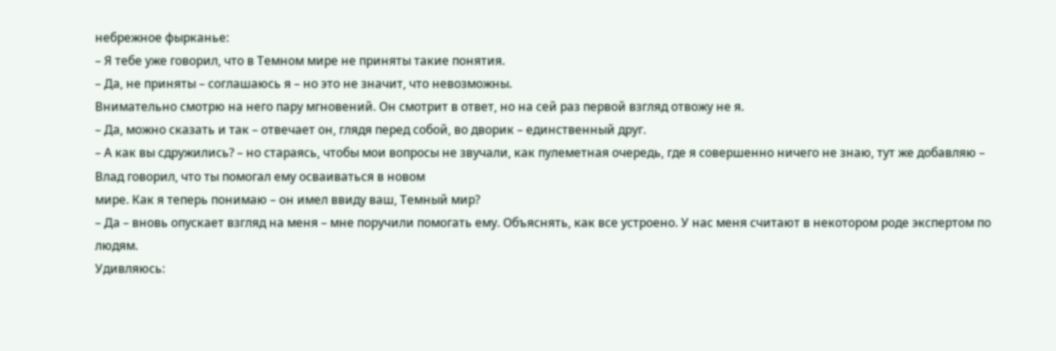небрежное фырканье:
– Я тебе уже говорил, что в Темном мире не приняты такие понятия.
– Да, не приняты – соглашаюсь я – но это не значит, что невозможны.
Внимательно смотрю на него пару мгновений. Он смотрит в ответ, но на сей раз первой взгляд отвожу не я.
– Да, можно сказать и так – отвечает он, глядя перед собой, во дворик – единственный друг.
– А как вы сдружились? – но стараясь, чтобы мои вопросы не звучали, как пулеметная очередь, где я совершенно ничего не знаю, тут же добавляю – Влад говорил, что ты помогал ему осваиваться в новом
мире. Как я теперь понимаю – он имел ввиду ваш, Темный мир?
– Да – вновь опускает взгляд на меня – мне поручили помогать ему. Объяснять, как все устроено. У нас меня считают в некотором роде экспертом по людям.
Удивляюсь: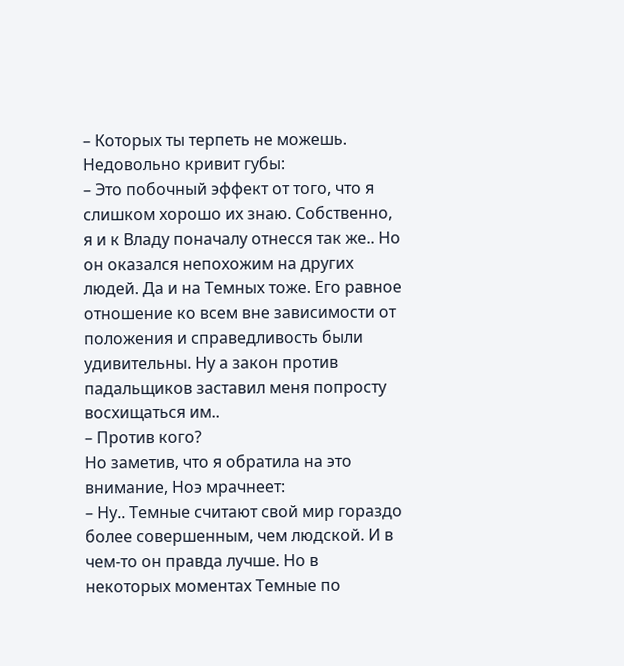– Которых ты терпеть не можешь.
Недовольно кривит губы:
– Это побочный эффект от того, что я слишком хорошо их знаю. Собственно, я и к Владу поначалу отнесся так же.. Но он оказался непохожим на других людей. Да и на Темных тоже. Его равное отношение ко всем вне зависимости от положения и справедливость были удивительны. Ну а закон против падальщиков заставил меня попросту восхищаться им..
– Против кого?
Но заметив, что я обратила на это внимание, Ноэ мрачнеет:
– Ну.. Темные считают свой мир гораздо более совершенным, чем людской. И в чем-то он правда лучше. Но в некоторых моментах Темные по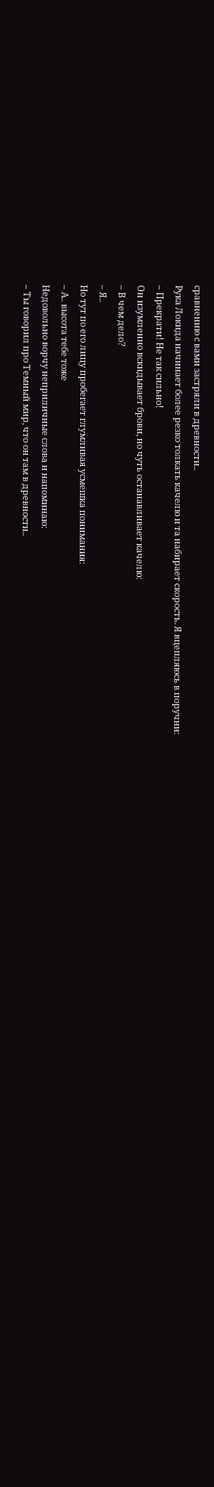сравнению с вами застряли в древности..
Рука Локида начинает более резко толкать качелю и та набирает скорость. Я вцепляюсь в поручни:
– Прекрати! Не так сильно!
Он изумленно вскидывает брови, но чуть останавливает качелю:
– В чем дело?
– Я..
Но тут по его лицу пробегает глумливая усмешка понимания:
– А.. высота тебе тоже
Недовольно ворчу неприличные слова и напоминаю:
– Ты говорил про Темный мир, что он там в древности..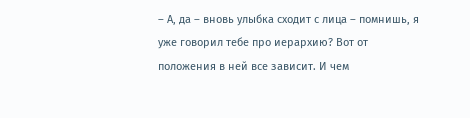– А, да – вновь улыбка сходит с лица – помнишь, я уже говорил тебе про иерархию? Вот от
положения в ней все зависит. И чем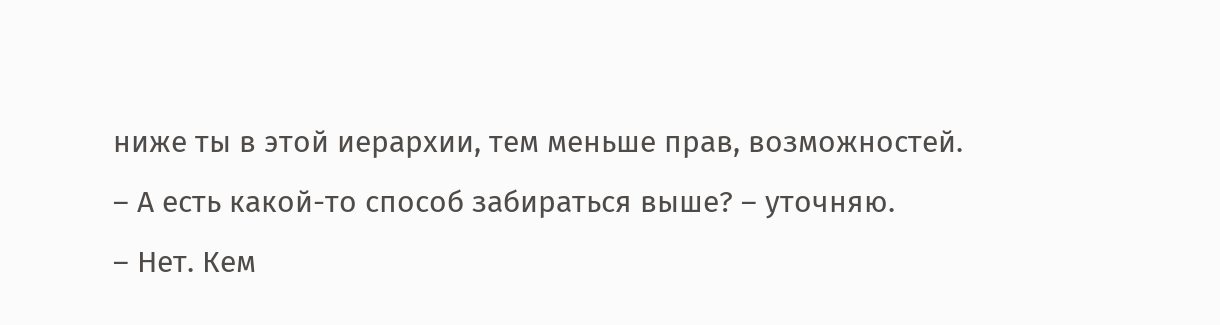ниже ты в этой иерархии, тем меньше прав, возможностей.
– А есть какой-то способ забираться выше? – уточняю.
– Нет. Кем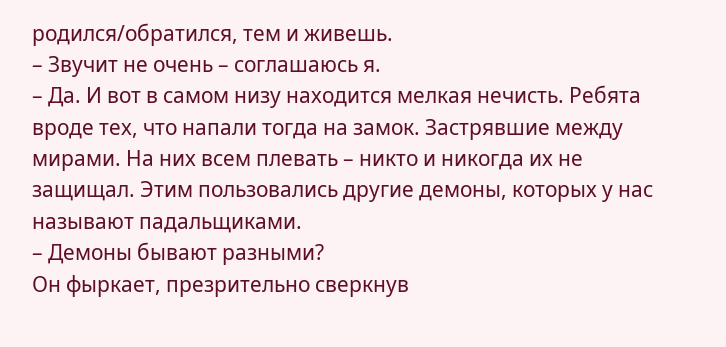родился/обратился, тем и живешь.
– Звучит не очень – соглашаюсь я.
– Да. И вот в самом низу находится мелкая нечисть. Ребята вроде тех, что напали тогда на замок. Застрявшие между мирами. На них всем плевать – никто и никогда их не защищал. Этим пользовались другие демоны, которых у нас называют падальщиками.
– Демоны бывают разными?
Он фыркает, презрительно сверкнув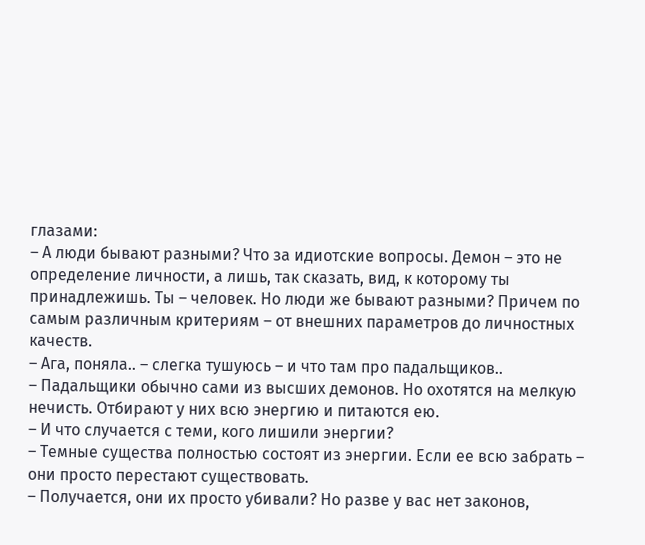глазами:
– А люди бывают разными? Что за идиотские вопросы. Демон – это не определение личности, а лишь, так сказать, вид, к которому ты принадлежишь. Ты – человек. Но люди же бывают разными? Причем по самым различным критериям – от внешних параметров до личностных качеств.
– Ага, поняла.. – слегка тушуюсь – и что там про падальщиков..
– Падальщики обычно сами из высших демонов. Но охотятся на мелкую нечисть. Отбирают у них всю энергию и питаются ею.
– И что случается с теми, кого лишили энергии?
– Темные существа полностью состоят из энергии. Если ее всю забрать – они просто перестают существовать.
– Получается, они их просто убивали? Но разве у вас нет законов,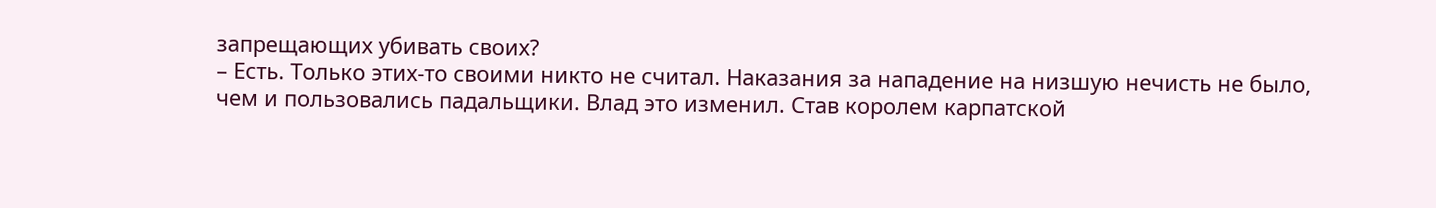запрещающих убивать своих?
– Есть. Только этих-то своими никто не считал. Наказания за нападение на низшую нечисть не было, чем и пользовались падальщики. Влад это изменил. Став королем карпатской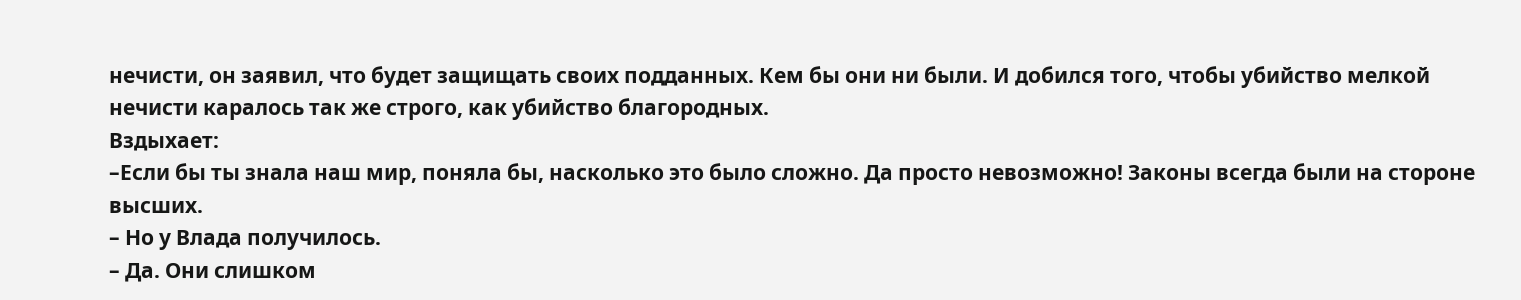нечисти, он заявил, что будет защищать своих подданных. Кем бы они ни были. И добился того, чтобы убийство мелкой нечисти каралось так же строго, как убийство благородных.
Вздыхает:
–Если бы ты знала наш мир, поняла бы, насколько это было сложно. Да просто невозможно! Законы всегда были на стороне высших.
– Но у Влада получилось.
– Да. Они слишком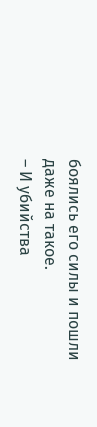боялись его силы и пошли даже на такое.
– И убийства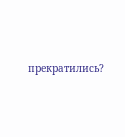прекратились?